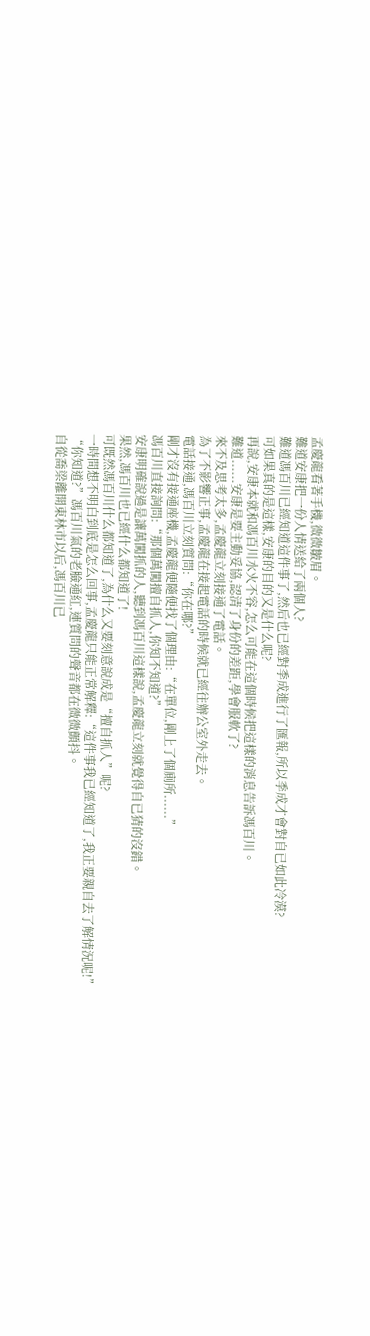孟慶龍看著手機,微微皺眉。
難道安康把一份人情送給了兩個人?
難道馮百川已經知道這件事了,然后也已經對季成進行了匯報,所以季成才會對自已如此冷漠?
可如果真的是這樣,安康的目的又是什么呢?
再說,安康本就和馮百川水火不容,怎么可能在這個時候把這樣的消息告訴馮百川。
難道......安康是要主動妥協,認清了身份的差距,學會服軟了?
來不及思考太多,孟慶龍立刻接通了電話。
為了不影響正事,孟慶龍在接起電話的時候就已經往辦公室外走去。
電話接通,馮百川立刻質問:“你在哪?”
剛才沒有接通座機,孟慶龍便隨便找了個理由:“在單位,剛上了個廁所......”
馮百川直接詢問:“那個萬闖擅自抓人,你知不知道?”
安康明確說過是讓萬闖抓的人,聽到馮百川這樣說,孟慶龍立刻就覺得自已猜的沒錯。
果然,馮百川也已經什么都知道了!
可既然馮百川什么都知道了,為什么又要刻意說成是“擅自抓人”呢?
一時間想不明白到底是怎么回事,孟慶龍只能正常解釋:“這件事我已經知道了,我正要親自去了解情況呢!”
“你知道?”馮百川氣的老臉通紅,連質問的聲音都在微微顫抖。
自從喬梁離開東林市以后,馮百川已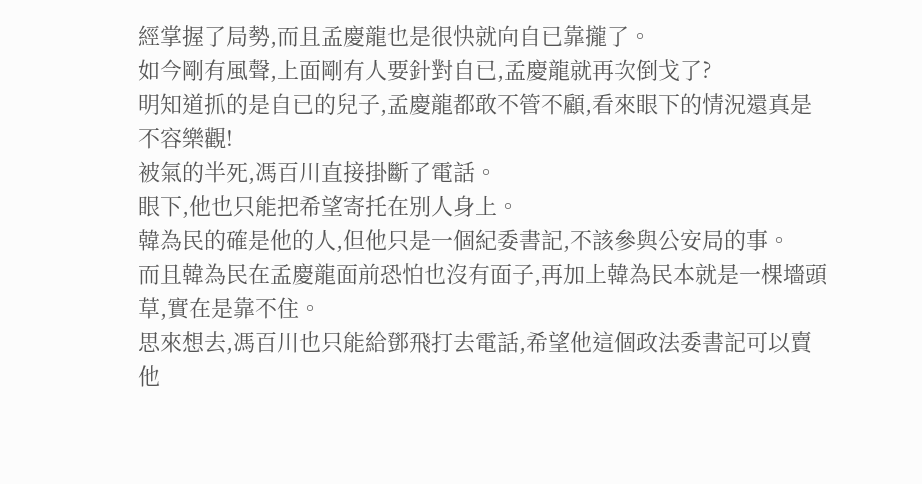經掌握了局勢,而且孟慶龍也是很快就向自已靠攏了。
如今剛有風聲,上面剛有人要針對自已,孟慶龍就再次倒戈了?
明知道抓的是自已的兒子,孟慶龍都敢不管不顧,看來眼下的情況還真是不容樂觀!
被氣的半死,馮百川直接掛斷了電話。
眼下,他也只能把希望寄托在別人身上。
韓為民的確是他的人,但他只是一個紀委書記,不該參與公安局的事。
而且韓為民在孟慶龍面前恐怕也沒有面子,再加上韓為民本就是一棵墻頭草,實在是靠不住。
思來想去,馮百川也只能給鄧飛打去電話,希望他這個政法委書記可以賣他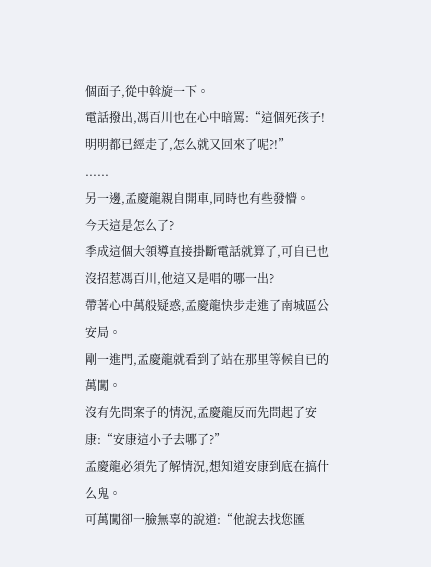個面子,從中斡旋一下。
電話撥出,馮百川也在心中暗罵:“這個死孩子!明明都已經走了,怎么就又回來了呢?!”
......
另一邊,孟慶龍親自開車,同時也有些發懵。
今天這是怎么了?
季成這個大領導直接掛斷電話就算了,可自已也沒招惹馮百川,他這又是唱的哪一出?
帶著心中萬般疑惑,孟慶龍快步走進了南城區公安局。
剛一進門,孟慶龍就看到了站在那里等候自已的萬闖。
沒有先問案子的情況,孟慶龍反而先問起了安康:“安康這小子去哪了?”
孟慶龍必須先了解情況,想知道安康到底在搞什么鬼。
可萬闖卻一臉無辜的說道:“他說去找您匯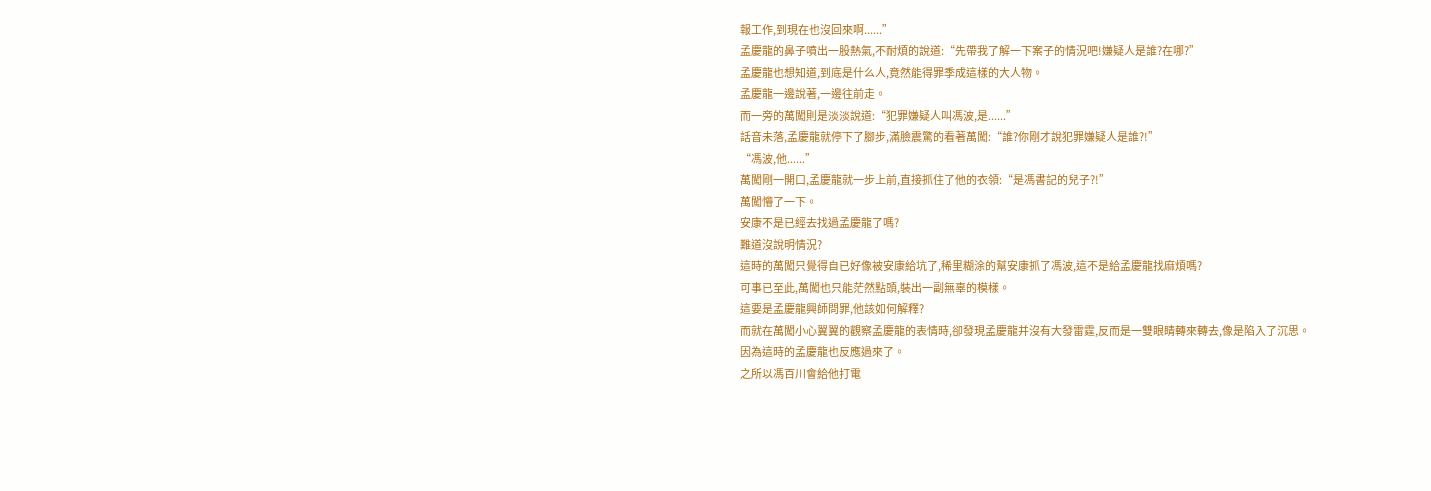報工作,到現在也沒回來啊......”
孟慶龍的鼻子噴出一股熱氣,不耐煩的說道:“先帶我了解一下案子的情況吧!嫌疑人是誰?在哪?”
孟慶龍也想知道,到底是什么人,竟然能得罪季成這樣的大人物。
孟慶龍一邊說著,一邊往前走。
而一旁的萬闖則是淡淡說道:“犯罪嫌疑人叫馮波,是......”
話音未落,孟慶龍就停下了腳步,滿臉震驚的看著萬闖:“誰?你剛才說犯罪嫌疑人是誰?!”
“馮波,他......”
萬闖剛一開口,孟慶龍就一步上前,直接抓住了他的衣領:“是馮書記的兒子?!”
萬闖懵了一下。
安康不是已經去找過孟慶龍了嗎?
難道沒說明情況?
這時的萬闖只覺得自已好像被安康給坑了,稀里糊涂的幫安康抓了馮波,這不是給孟慶龍找麻煩嗎?
可事已至此,萬闖也只能茫然點頭,裝出一副無辜的模樣。
這要是孟慶龍興師問罪,他該如何解釋?
而就在萬闖小心翼翼的觀察孟慶龍的表情時,卻發現孟慶龍并沒有大發雷霆,反而是一雙眼睛轉來轉去,像是陷入了沉思。
因為這時的孟慶龍也反應過來了。
之所以馮百川會給他打電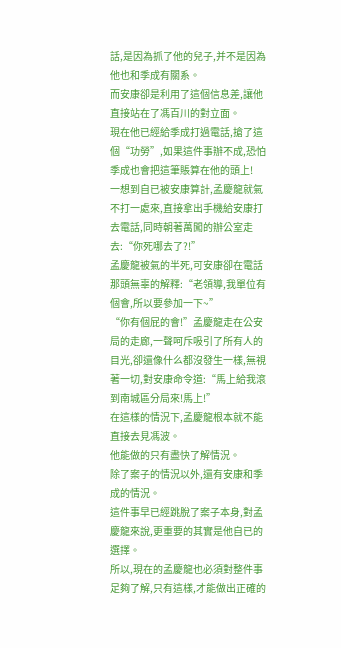話,是因為抓了他的兒子,并不是因為他也和季成有關系。
而安康卻是利用了這個信息差,讓他直接站在了馮百川的對立面。
現在他已經給季成打過電話,搶了這個“功勞”,如果這件事辦不成,恐怕季成也會把這筆賬算在他的頭上!
一想到自已被安康算計,孟慶龍就氣不打一處來,直接拿出手機給安康打去電話,同時朝著萬闖的辦公室走去:“你死哪去了?!”
孟慶龍被氣的半死,可安康卻在電話那頭無辜的解釋:“老領導,我單位有個會,所以要參加一下~”
“你有個屁的會!”孟慶龍走在公安局的走廊,一聲呵斥吸引了所有人的目光,卻還像什么都沒發生一樣,無視著一切,對安康命令道:“馬上給我滾到南城區分局來!馬上!”
在這樣的情況下,孟慶龍根本就不能直接去見馮波。
他能做的只有盡快了解情況。
除了案子的情況以外,還有安康和季成的情況。
這件事早已經跳脫了案子本身,對孟慶龍來說,更重要的其實是他自已的選擇。
所以,現在的孟慶龍也必須對整件事足夠了解,只有這樣,才能做出正確的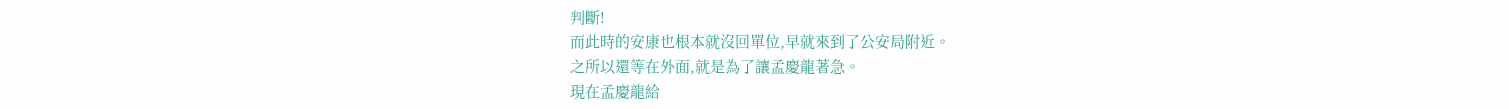判斷!
而此時的安康也根本就沒回單位,早就來到了公安局附近。
之所以還等在外面,就是為了讓孟慶龍著急。
現在孟慶龍給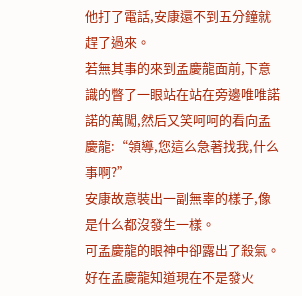他打了電話,安康還不到五分鐘就趕了過來。
若無其事的來到孟慶龍面前,下意識的瞥了一眼站在站在旁邊唯唯諾諾的萬闖,然后又笑呵呵的看向孟慶龍:“領導,您這么急著找我,什么事啊?”
安康故意裝出一副無辜的樣子,像是什么都沒發生一樣。
可孟慶龍的眼神中卻露出了殺氣。
好在孟慶龍知道現在不是發火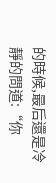的時候,最后還是冷靜的問道:“你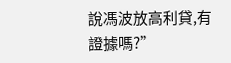說馮波放高利貸,有證據嗎?”